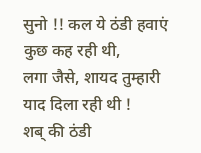सुनो !! कल ये ठंडी हवाएं कुछ कह रही थी,
लगा जैसे, शायद तुम्हारी याद दिला रही थी !
शब् की ठंडी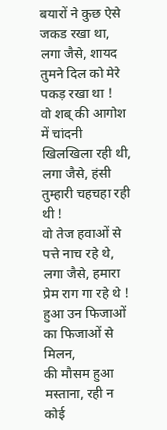बयारों ने कुछ ऐसे जकड रखा था,
लगा जैसे, शायद तुमने दिल को मेरे पकड़ रखा था !
वो शब् की आगोश में चांदनी खिलखिला रही थी,
लगा जैसे, हंसी तुम्हारी चहचहा रही थी !
वो तेज हवाओं से पत्ते नाच रहे थे,
लगा जैसे, हमारा प्रेम राग गा रहे थे !
हुआ उन फिजाओं का फिजाओं से मिलन,
की मौसम हुआ मस्ताना, रही न कोई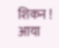शिकन !
आया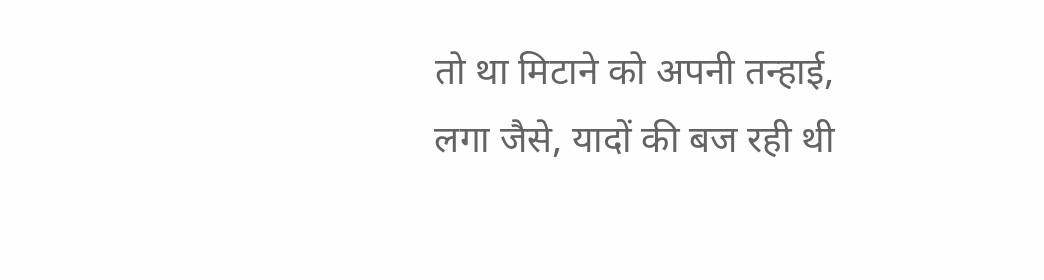तो था मिटाने को अपनी तन्हाई,
लगा जैसे, यादों की बज रही थी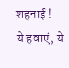शहनाई !
ये हवाएं, ये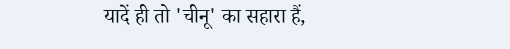यादें ही तो 'चीनू' का सहारा हैं,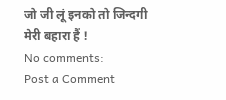जो जी लूं इनको तो जिन्दगी मेरी बहारा हैं !
No comments:
Post a Comment